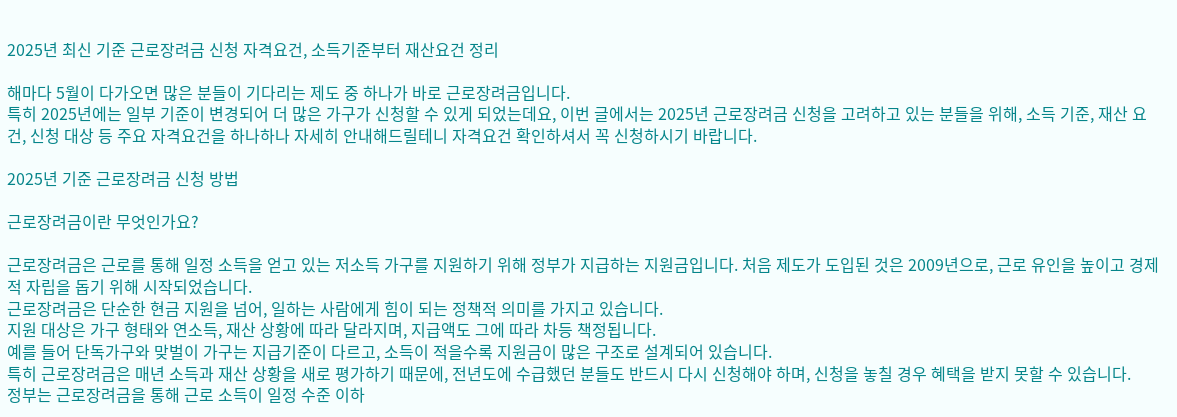2025년 최신 기준 근로장려금 신청 자격요건, 소득기준부터 재산요건 정리

해마다 5월이 다가오면 많은 분들이 기다리는 제도 중 하나가 바로 근로장려금입니다.
특히 2025년에는 일부 기준이 변경되어 더 많은 가구가 신청할 수 있게 되었는데요, 이번 글에서는 2025년 근로장려금 신청을 고려하고 있는 분들을 위해, 소득 기준, 재산 요건, 신청 대상 등 주요 자격요건을 하나하나 자세히 안내해드릴테니 자격요건 확인하셔서 꼭 신청하시기 바랍니다.

2025년 기준 근로장려금 신청 방법

근로장려금이란 무엇인가요?

근로장려금은 근로를 통해 일정 소득을 얻고 있는 저소득 가구를 지원하기 위해 정부가 지급하는 지원금입니다. 처음 제도가 도입된 것은 2009년으로, 근로 유인을 높이고 경제적 자립을 돕기 위해 시작되었습니다.
근로장려금은 단순한 현금 지원을 넘어, 일하는 사람에게 힘이 되는 정책적 의미를 가지고 있습니다.
지원 대상은 가구 형태와 연소득, 재산 상황에 따라 달라지며, 지급액도 그에 따라 차등 책정됩니다.
예를 들어 단독가구와 맞벌이 가구는 지급기준이 다르고, 소득이 적을수록 지원금이 많은 구조로 설계되어 있습니다.
특히 근로장려금은 매년 소득과 재산 상황을 새로 평가하기 때문에, 전년도에 수급했던 분들도 반드시 다시 신청해야 하며, 신청을 놓칠 경우 혜택을 받지 못할 수 있습니다.
정부는 근로장려금을 통해 근로 소득이 일정 수준 이하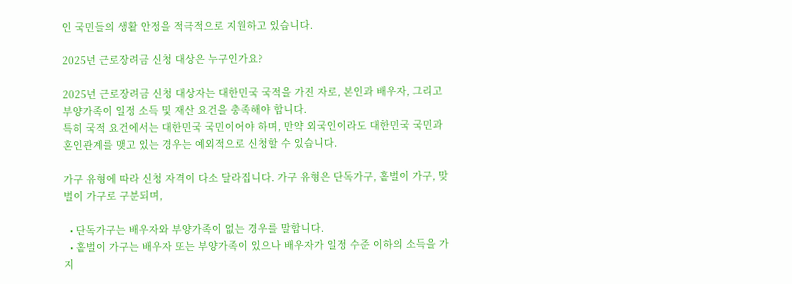인 국민들의 생활 안정을 적극적으로 지원하고 있습니다.

2025년 근로장려금 신청 대상은 누구인가요?

2025년 근로장려금 신청 대상자는 대한민국 국적을 가진 자로, 본인과 배우자, 그리고 부양가족이 일정 소득 및 재산 요건을 충족해야 합니다.
특히 국적 요건에서는 대한민국 국민이어야 하며, 만약 외국인이라도 대한민국 국민과 혼인관계를 맺고 있는 경우는 예외적으로 신청할 수 있습니다.

가구 유형에 따라 신청 자격이 다소 달라집니다. 가구 유형은 단독가구, 홑벌이 가구, 맞벌이 가구로 구분되며,

  • 단독가구는 배우자와 부양가족이 없는 경우를 말합니다.
  • 홑벌이 가구는 배우자 또는 부양가족이 있으나 배우자가 일정 수준 이하의 소득을 가지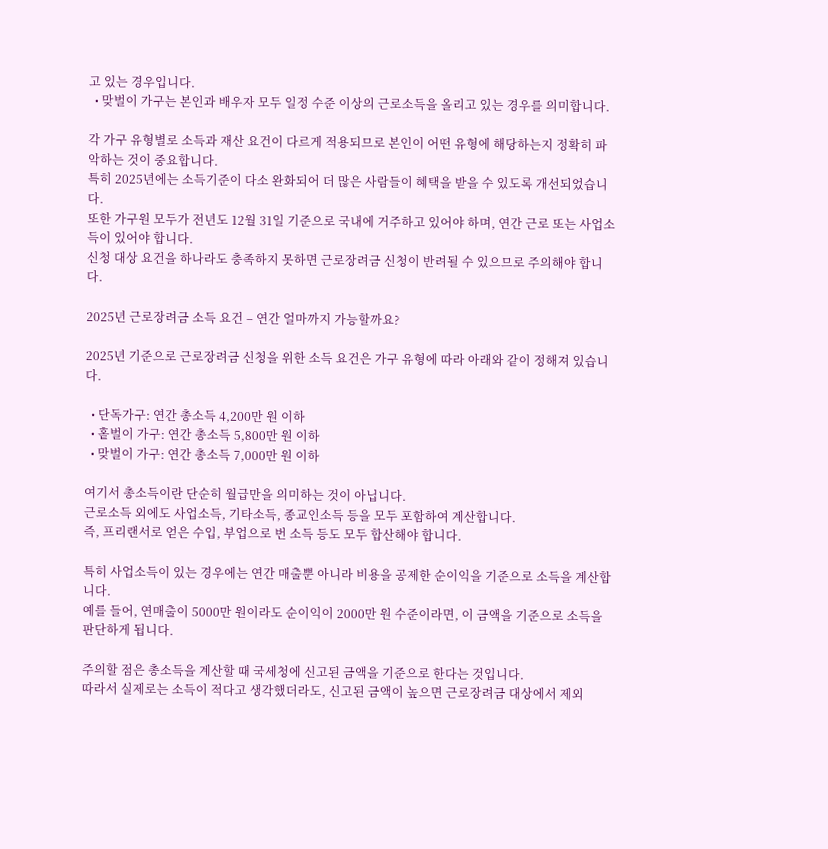고 있는 경우입니다.
  • 맞벌이 가구는 본인과 배우자 모두 일정 수준 이상의 근로소득을 올리고 있는 경우를 의미합니다.

각 가구 유형별로 소득과 재산 요건이 다르게 적용되므로 본인이 어떤 유형에 해당하는지 정확히 파악하는 것이 중요합니다.
특히 2025년에는 소득기준이 다소 완화되어 더 많은 사람들이 혜택을 받을 수 있도록 개선되었습니다.
또한 가구원 모두가 전년도 12월 31일 기준으로 국내에 거주하고 있어야 하며, 연간 근로 또는 사업소득이 있어야 합니다.
신청 대상 요건을 하나라도 충족하지 못하면 근로장려금 신청이 반려될 수 있으므로 주의해야 합니다.

2025년 근로장려금 소득 요건 – 연간 얼마까지 가능할까요?

2025년 기준으로 근로장려금 신청을 위한 소득 요건은 가구 유형에 따라 아래와 같이 정해져 있습니다.

  • 단독가구: 연간 총소득 4,200만 원 이하
  • 홑벌이 가구: 연간 총소득 5,800만 원 이하
  • 맞벌이 가구: 연간 총소득 7,000만 원 이하

여기서 총소득이란 단순히 월급만을 의미하는 것이 아닙니다.
근로소득 외에도 사업소득, 기타소득, 종교인소득 등을 모두 포함하여 계산합니다.
즉, 프리랜서로 얻은 수입, 부업으로 번 소득 등도 모두 합산해야 합니다.

특히 사업소득이 있는 경우에는 연간 매출뿐 아니라 비용을 공제한 순이익을 기준으로 소득을 계산합니다.
예를 들어, 연매출이 5000만 원이라도 순이익이 2000만 원 수준이라면, 이 금액을 기준으로 소득을 판단하게 됩니다.

주의할 점은 총소득을 계산할 때 국세청에 신고된 금액을 기준으로 한다는 것입니다.
따라서 실제로는 소득이 적다고 생각했더라도, 신고된 금액이 높으면 근로장려금 대상에서 제외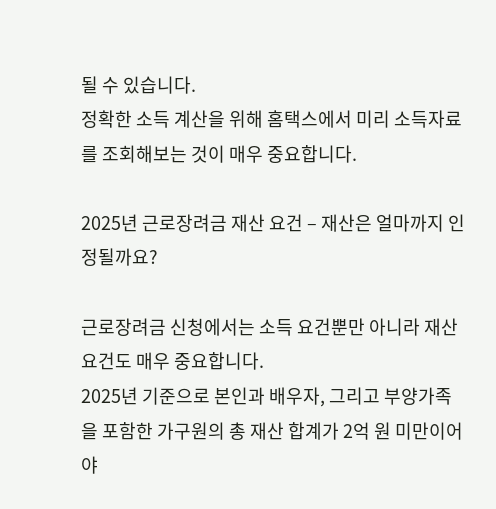될 수 있습니다.
정확한 소득 계산을 위해 홈택스에서 미리 소득자료를 조회해보는 것이 매우 중요합니다.

2025년 근로장려금 재산 요건 – 재산은 얼마까지 인정될까요?

근로장려금 신청에서는 소득 요건뿐만 아니라 재산 요건도 매우 중요합니다.
2025년 기준으로 본인과 배우자, 그리고 부양가족을 포함한 가구원의 총 재산 합계가 2억 원 미만이어야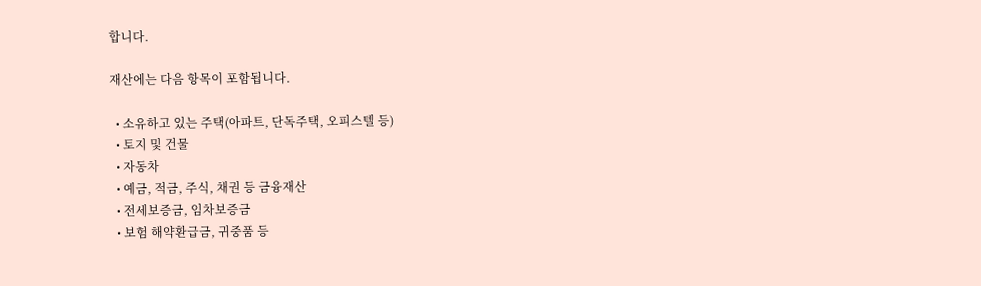합니다.

재산에는 다음 항목이 포함됩니다.

  • 소유하고 있는 주택(아파트, 단독주택, 오피스텔 등)
  • 토지 및 건물
  • 자동차
  • 예금, 적금, 주식, 채권 등 금융재산
  • 전세보증금, 임차보증금
  • 보험 해약환급금, 귀중품 등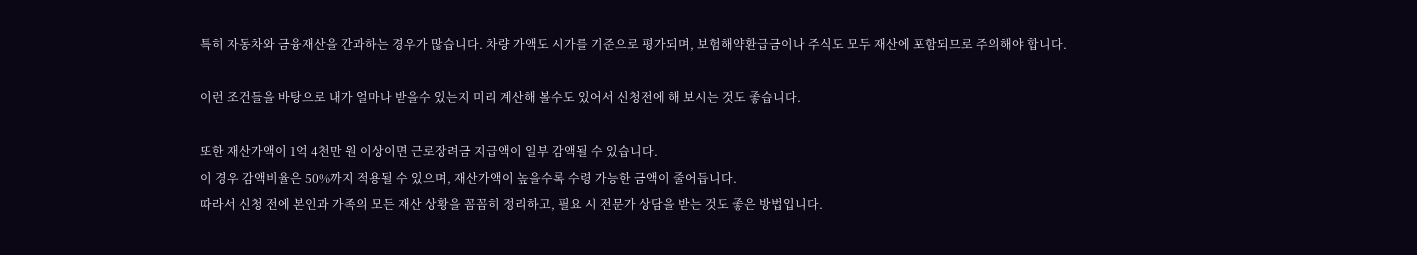특히 자동차와 금융재산을 간과하는 경우가 많습니다. 차량 가액도 시가를 기준으로 평가되며, 보험해약환급금이나 주식도 모두 재산에 포함되므로 주의해야 합니다.

이런 조건들을 바탕으로 내가 얼마나 받을수 있는지 미리 계산해 볼수도 있어서 신청전에 해 보시는 것도 좋습니다.

또한 재산가액이 1억 4천만 원 이상이면 근로장려금 지급액이 일부 감액될 수 있습니다.
이 경우 감액비율은 50%까지 적용될 수 있으며, 재산가액이 높을수록 수령 가능한 금액이 줄어듭니다.
따라서 신청 전에 본인과 가족의 모든 재산 상황을 꼼꼼히 정리하고, 필요 시 전문가 상담을 받는 것도 좋은 방법입니다.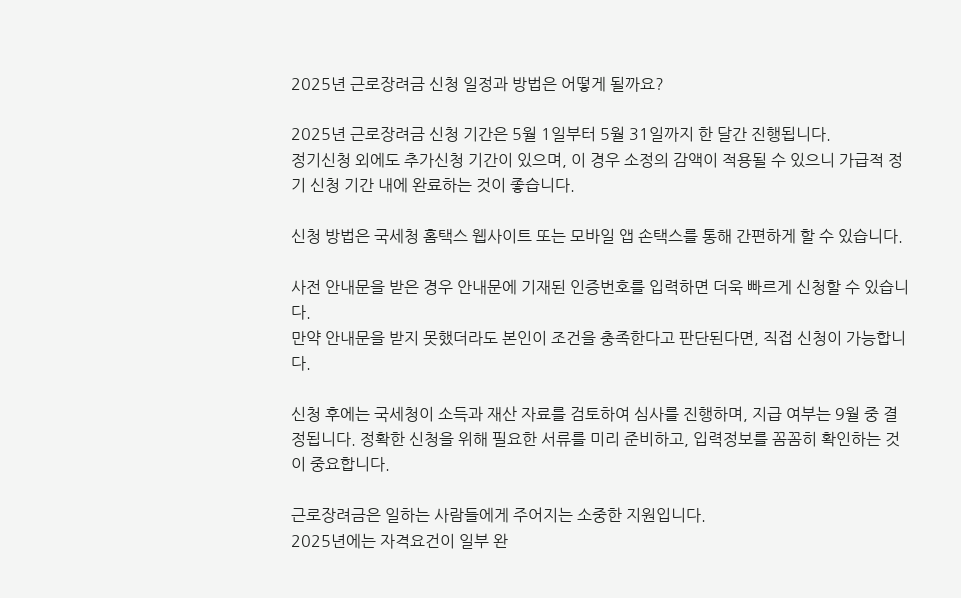2025년 근로장려금 신청 일정과 방법은 어떻게 될까요?

2025년 근로장려금 신청 기간은 5월 1일부터 5월 31일까지 한 달간 진행됩니다.
정기신청 외에도 추가신청 기간이 있으며, 이 경우 소정의 감액이 적용될 수 있으니 가급적 정기 신청 기간 내에 완료하는 것이 좋습니다.

신청 방법은 국세청 홈택스 웹사이트 또는 모바일 앱 손택스를 통해 간편하게 할 수 있습니다.

사전 안내문을 받은 경우 안내문에 기재된 인증번호를 입력하면 더욱 빠르게 신청할 수 있습니다.
만약 안내문을 받지 못했더라도 본인이 조건을 충족한다고 판단된다면, 직접 신청이 가능합니다.

신청 후에는 국세청이 소득과 재산 자료를 검토하여 심사를 진행하며, 지급 여부는 9월 중 결정됩니다. 정확한 신청을 위해 필요한 서류를 미리 준비하고, 입력정보를 꼼꼼히 확인하는 것이 중요합니다.

근로장려금은 일하는 사람들에게 주어지는 소중한 지원입니다.
2025년에는 자격요건이 일부 완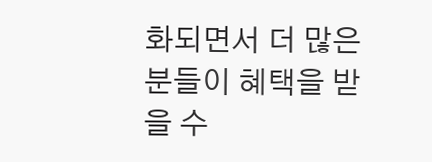화되면서 더 많은 분들이 혜택을 받을 수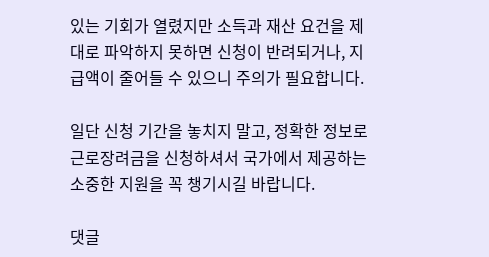있는 기회가 열렸지만 소득과 재산 요건을 제대로 파악하지 못하면 신청이 반려되거나, 지급액이 줄어들 수 있으니 주의가 필요합니다.

일단 신청 기간을 놓치지 말고, 정확한 정보로 근로장려금을 신청하셔서 국가에서 제공하는 소중한 지원을 꼭 챙기시길 바랍니다.

댓글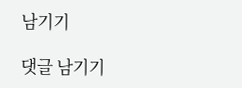남기기

댓글 남기기